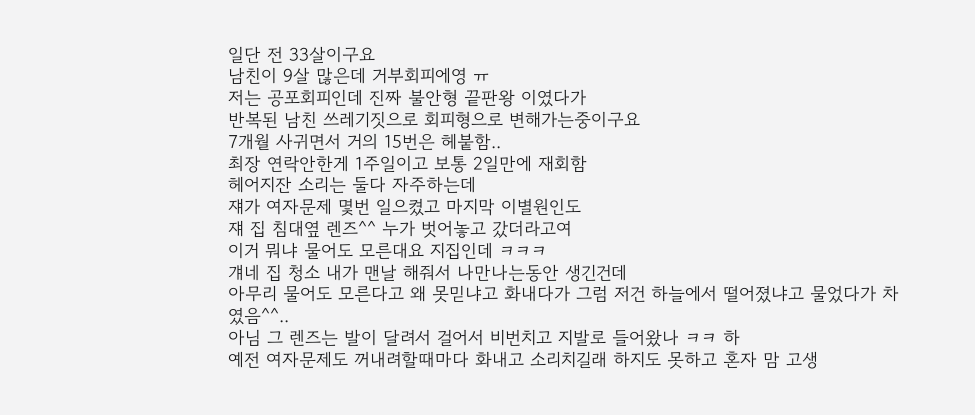일단 전 33살이구요
남친이 9살 많은데 거부회피에영 ㅠ
저는 공포회피인데 진짜 불안형 끝판왕 이였다가
반복된 남친 쓰레기짓으로 회피형으로 변해가는중이구요
7개월 사귀면서 거의 15번은 헤붙함..
최장 연락안한게 1주일이고 보통 2일만에 재회함
헤어지잔 소리는 둘다 자주하는데
쟤가 여자문제 몇번 일으켰고 마지막 이별원인도
쟤 집 침대옆 렌즈^^ 누가 벗어놓고 갔더라고여
이거 뭐냐 물어도 모른대요 지집인데 ㅋㅋㅋ
걔네 집 청소 내가 맨날 해줘서 나만나는동안 생긴건데
아무리 물어도 모른다고 왜 못믿냐고 화내다가 그럼 저건 하늘에서 떨어졌냐고 물었다가 차였음^^..
아님 그 렌즈는 발이 달려서 걸어서 비번치고 지발로 들어왔나 ㅋㅋ 하
예전 여자문제도 꺼내려할때마다 화내고 소리치길래 하지도 못하고 혼자 맘 고생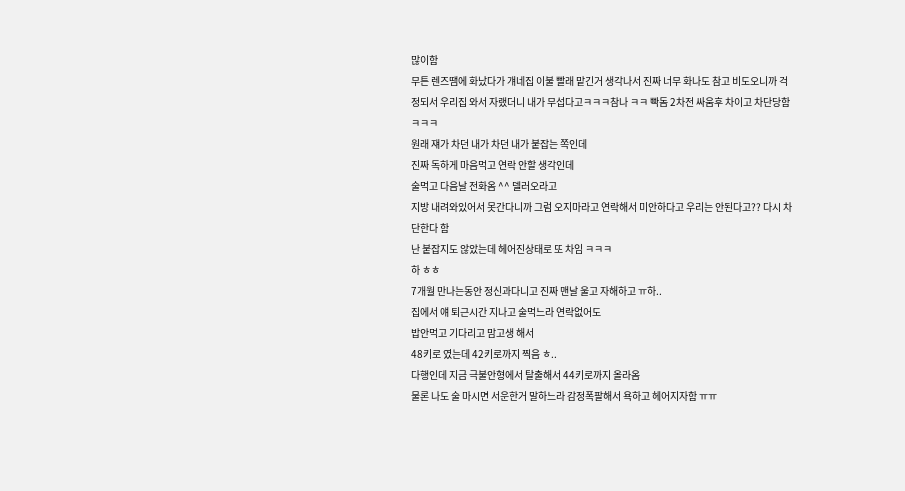많이함
무튼 렌즈땜에 화났다가 걔네집 이불 빨래 맡긴거 생각나서 진짜 너무 화나도 참고 비도오니까 걱정되서 우리집 와서 자랬더니 내가 무섭다고ㅋㅋㅋ참나 ㅋㅋ 빡돔 2차전 싸움후 차이고 차단당함 ㅋㅋㅋ
원래 쟤가 차던 내가 차던 내가 붙잡는 쪽인데
진짜 독하게 마음먹고 연락 안할 생각인데
술먹고 다음날 전화옴 ^^ 델러오라고
지방 내려와있어서 못간다니까 그럼 오지마라고 연락해서 미안하다고 우리는 안된다고?? 다시 차단한다 함
난 붙잡지도 않았는데 헤어진상태로 또 차임 ㅋㅋㅋ
하 ㅎㅎ
7개월 만나는동안 정신과다니고 진짜 맨날 울고 자해하고 ㅠ하..
집에서 얘 퇴근시간 지나고 술먹느라 연락없어도
밥안먹고 기다리고 맘고생 해서
48키로 였는데 42키로까지 찍음 ㅎ..
다행인데 지금 극불안형에서 탈출해서 44키로까지 올라옴
물론 나도 술 마시면 서운한거 말하느라 감정폭팔해서 욕하고 헤어지자함 ㅠㅠ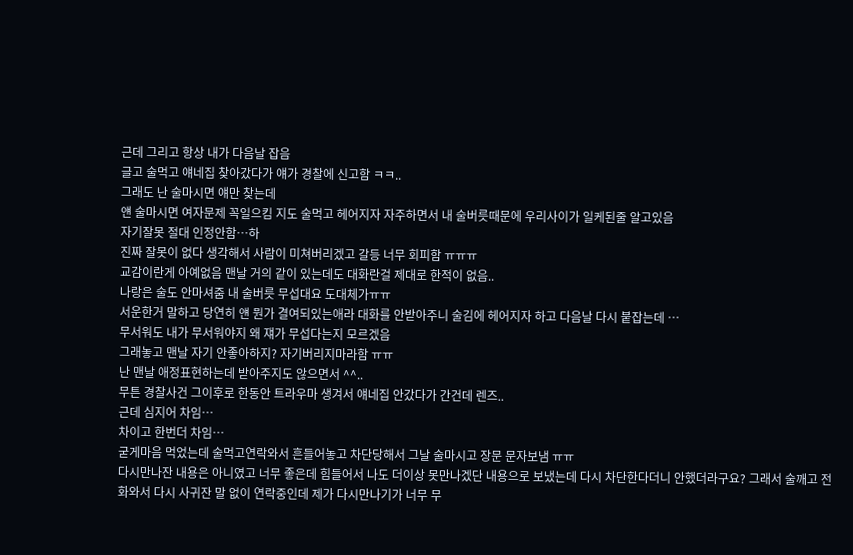근데 그리고 항상 내가 다음날 잡음
글고 술먹고 얘네집 찾아갔다가 얘가 경찰에 신고함 ㅋㅋ..
그래도 난 술마시면 얘만 찾는데
얜 술마시면 여자문제 꼭일으킴 지도 술먹고 헤어지자 자주하면서 내 술버릇때문에 우리사이가 일케된줄 알고있음
자기잘못 절대 인정안함…하
진짜 잘못이 없다 생각해서 사람이 미쳐버리겠고 갈등 너무 회피함 ㅠㅠㅠ
교감이란게 아예없음 맨날 거의 같이 있는데도 대화란걸 제대로 한적이 없음..
나랑은 술도 안마셔줌 내 술버릇 무섭대요 도대체가ㅠㅠ
서운한거 말하고 당연히 얜 뭔가 결여되있는애라 대화를 안받아주니 술김에 헤어지자 하고 다음날 다시 붙잡는데 …
무서워도 내가 무서워야지 왜 쟤가 무섭다는지 모르겠음
그래놓고 맨날 자기 안좋아하지? 자기버리지마라함 ㅠㅠ
난 맨날 애정표현하는데 받아주지도 않으면서 ^^..
무튼 경찰사건 그이후로 한동안 트라우마 생겨서 얘네집 안갔다가 간건데 렌즈..
근데 심지어 차임…
차이고 한번더 차임…
굳게마음 먹었는데 술먹고연락와서 흔들어놓고 차단당해서 그날 술마시고 장문 문자보냄 ㅠㅠ
다시만나잔 내용은 아니였고 너무 좋은데 힘들어서 나도 더이상 못만나겠단 내용으로 보냈는데 다시 차단한다더니 안했더라구요? 그래서 술깨고 전화와서 다시 사귀잔 말 없이 연락중인데 제가 다시만나기가 너무 무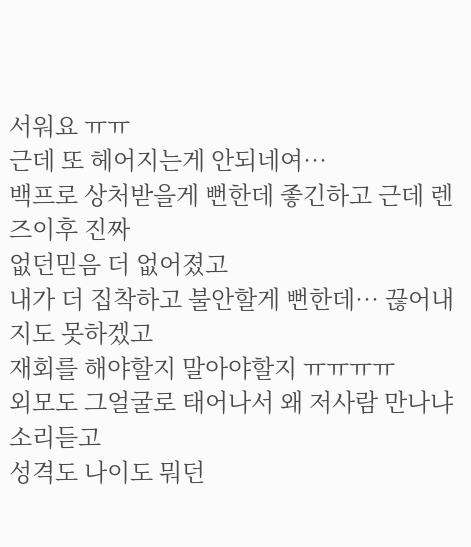서워요 ㅠㅠ
근데 또 헤어지는게 안되네여…
백프로 상처받을게 뻔한데 좋긴하고 근데 렌즈이후 진짜
없던믿음 더 없어졌고
내가 더 집착하고 불안할게 뻔한데… 끊어내지도 못하겠고
재회를 해야할지 말아야할지 ㅠㅠㅠㅠ
외모도 그얼굴로 태어나서 왜 저사람 만나냐 소리듣고
성격도 나이도 뭐던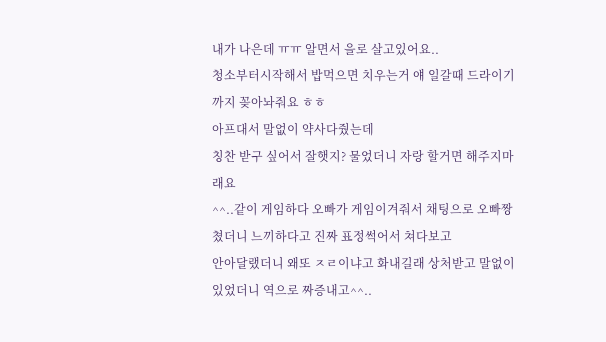내가 나은데 ㅠㅠ 알면서 을로 살고있어요..
청소부터시작해서 밥먹으면 치우는거 얘 일갈때 드라이기까지 꽂아놔줘요 ㅎㅎ
아프대서 말없이 약사다줬는데
칭찬 받구 싶어서 잘햇지? 물었더니 자랑 할거면 해주지마래요
^^..같이 게임하다 오빠가 게임이겨줘서 채팅으로 오빠짱 쳤더니 느끼하다고 진짜 표정썩어서 쳐다보고
안아달랬더니 왜또 ㅈㄹ이냐고 화내길래 상처받고 말없이 있었더니 역으로 짜증내고^^..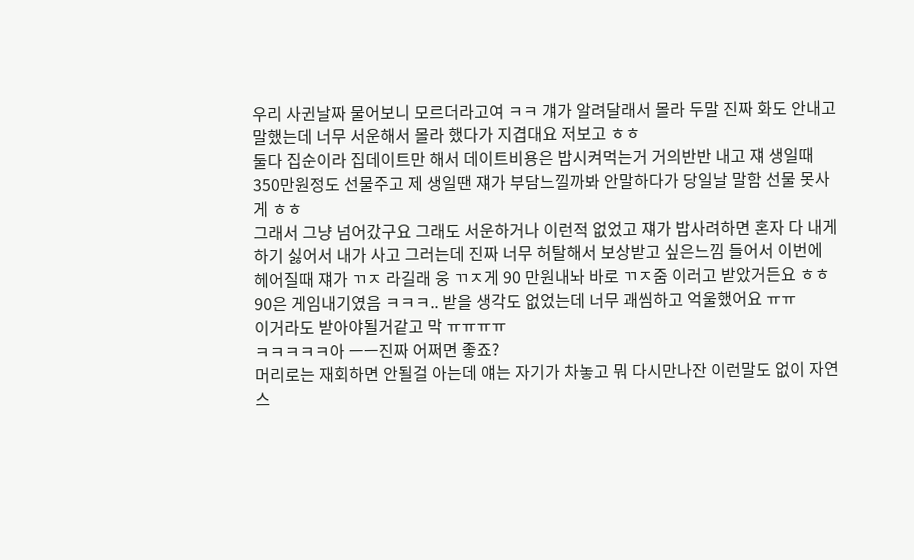우리 사귄날짜 물어보니 모르더라고여 ㅋㅋ 걔가 알려달래서 몰라 두말 진짜 화도 안내고 말했는데 너무 서운해서 몰라 했다가 지겹대요 저보고 ㅎㅎ
둘다 집순이라 집데이트만 해서 데이트비용은 밥시켜먹는거 거의반반 내고 쟤 생일때 350만원정도 선물주고 제 생일땐 쟤가 부담느낄까봐 안말하다가 당일날 말함 선물 못사게 ㅎㅎ
그래서 그냥 넘어갔구요 그래도 서운하거나 이런적 없었고 쟤가 밥사려하면 혼자 다 내게 하기 싫어서 내가 사고 그러는데 진짜 너무 허탈해서 보상받고 싶은느낌 들어서 이번에 헤어질때 쟤가 ㄲㅈ 라길래 웅 ㄲㅈ게 90 만원내놔 바로 ㄲㅈ줌 이러고 받았거든요 ㅎㅎ 90은 게임내기였음 ㅋㅋㅋ.. 받을 생각도 없었는데 너무 괘씸하고 억울했어요 ㅠㅠ
이거라도 받아야될거같고 막 ㅠㅠㅠㅠ
ㅋㅋㅋㅋㅋ아 ㅡㅡ진짜 어쩌면 좋죠?
머리로는 재회하면 안될걸 아는데 얘는 자기가 차놓고 뭐 다시만나잔 이런말도 없이 자연스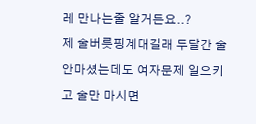레 만나는줄 알거든요..?
제 술버릇핑계대길래 두달간 술 안마셨는데도 여자문제 일으키고 술만 마시면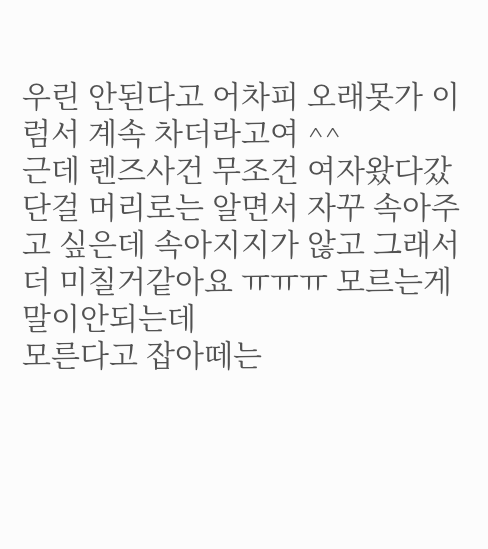우린 안된다고 어차피 오래못가 이럼서 계속 차더라고여 ^^
근데 렌즈사건 무조건 여자왔다갔단걸 머리로는 알면서 자꾸 속아주고 싶은데 속아지지가 않고 그래서 더 미칠거같아요 ㅠㅠㅠ 모르는게 말이안되는데
모른다고 잡아떼는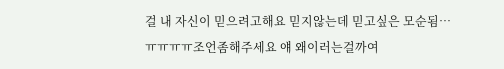걸 내 자신이 믿으려고해요 믿지않는데 믿고싶은 모순됨…
ㅠㅠㅠㅠ조언좀해주세요 얘 왜이러는걸까여